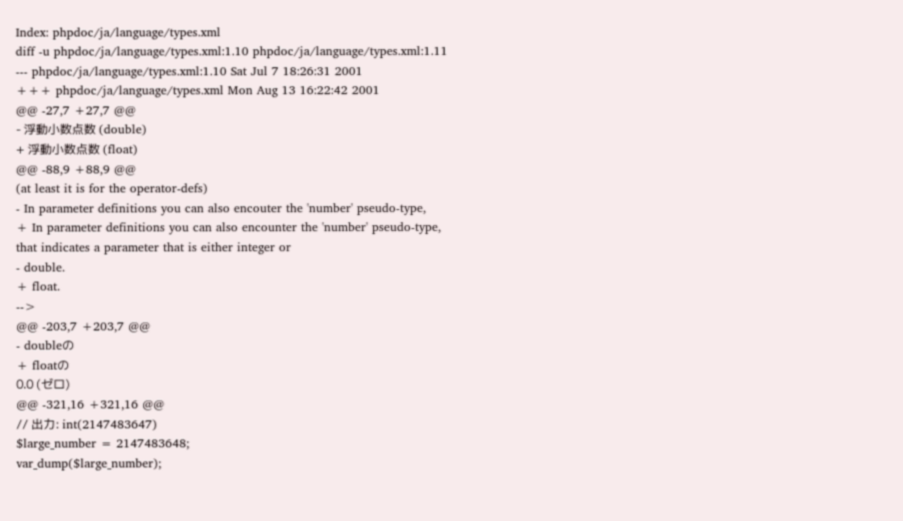Index: phpdoc/ja/language/types.xml
diff -u phpdoc/ja/language/types.xml:1.10 phpdoc/ja/language/types.xml:1.11
--- phpdoc/ja/language/types.xml:1.10 Sat Jul 7 18:26:31 2001
+++ phpdoc/ja/language/types.xml Mon Aug 13 16:22:42 2001
@@ -27,7 +27,7 @@
- 浮動小数点数 (double)
+ 浮動小数点数 (float)
@@ -88,9 +88,9 @@
(at least it is for the operator-defs)
- In parameter definitions you can also encouter the 'number' pseudo-type,
+ In parameter definitions you can also encounter the 'number' pseudo-type,
that indicates a parameter that is either integer or
- double.
+ float.
-->
@@ -203,7 +203,7 @@
- doubleの
+ floatの
0.0 (ゼロ)
@@ -321,16 +321,16 @@
// 出力: int(2147483647)
$large_number = 2147483648;
var_dump($large_number);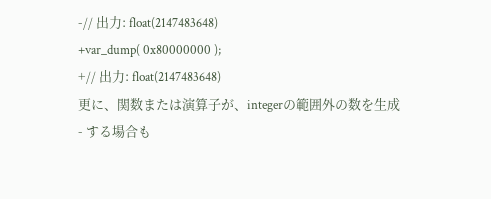-// 出力: float(2147483648)
+var_dump( 0x80000000 );
+// 出力: float(2147483648)
更に、関数または演算子が、integerの範囲外の数を生成
- する場合も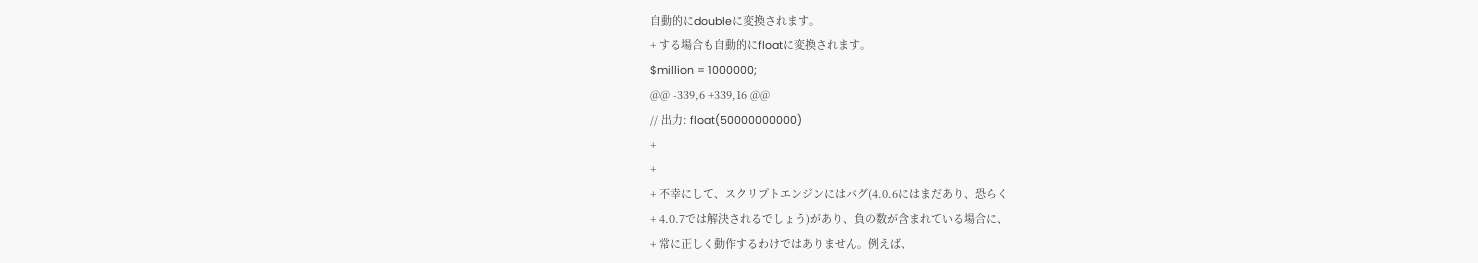自動的にdoubleに変換されます。
+ する場合も自動的にfloatに変換されます。
$million = 1000000;
@@ -339,6 +339,16 @@
// 出力: float(50000000000)
+
+
+ 不幸にして、スクリプトエンジンにはバグ(4.0.6にはまだあり、恐らく
+ 4.0.7では解決されるでしょう)があり、負の数が含まれている場合に、
+ 常に正しく動作するわけではありません。例えば、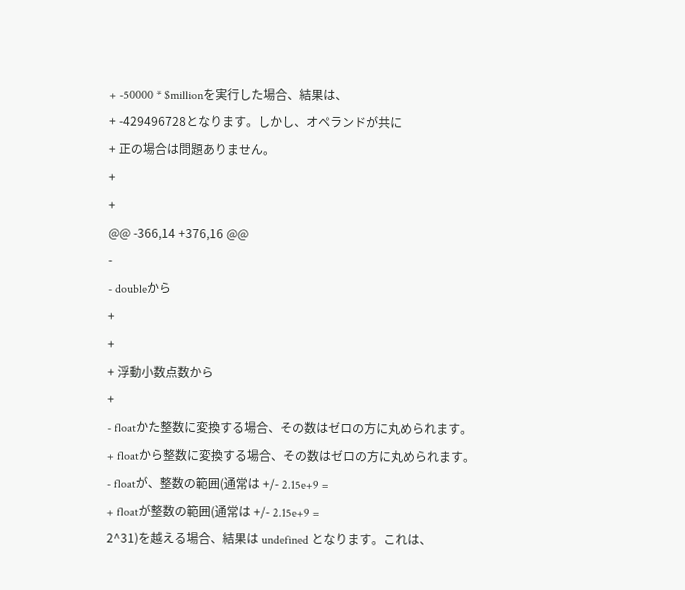+ -50000 * $millionを実行した場合、結果は、
+ -429496728となります。しかし、オペランドが共に
+ 正の場合は問題ありません。
+
+
@@ -366,14 +376,16 @@
-
- doubleから
+
+
+ 浮動小数点数から
+
- floatかた整数に変換する場合、その数はゼロの方に丸められます。
+ floatから整数に変換する場合、その数はゼロの方に丸められます。
- floatが、整数の範囲(通常は +/- 2.15e+9 =
+ floatが整数の範囲(通常は +/- 2.15e+9 =
2^31)を越える場合、結果は undefined となります。これは、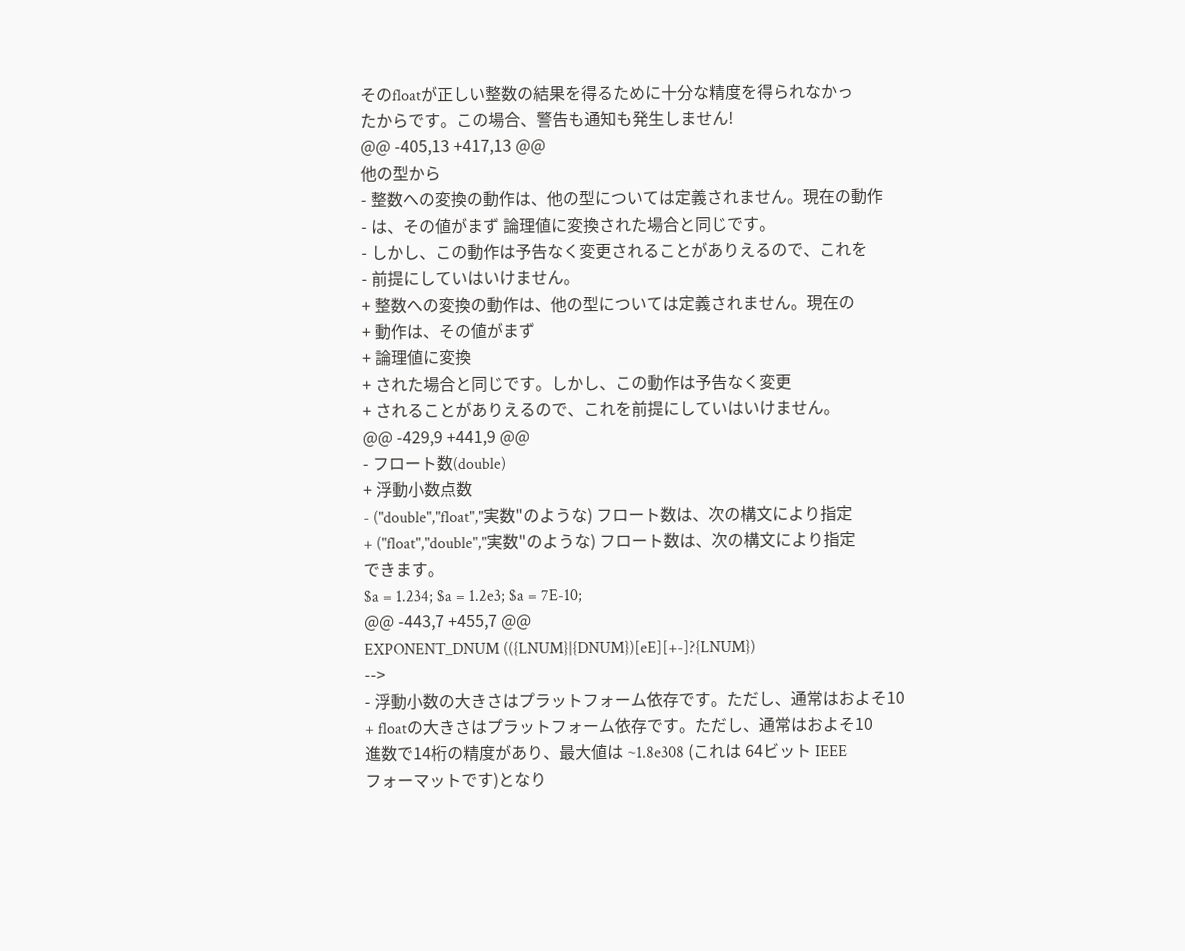そのfloatが正しい整数の結果を得るために十分な精度を得られなかっ
たからです。この場合、警告も通知も発生しません!
@@ -405,13 +417,13 @@
他の型から
- 整数への変換の動作は、他の型については定義されません。現在の動作
- は、その値がまず 論理値に変換された場合と同じです。
- しかし、この動作は予告なく変更されることがありえるので、これを
- 前提にしていはいけません。
+ 整数への変換の動作は、他の型については定義されません。現在の
+ 動作は、その値がまず
+ 論理値に変換
+ された場合と同じです。しかし、この動作は予告なく変更
+ されることがありえるので、これを前提にしていはいけません。
@@ -429,9 +441,9 @@
- フロート数(double)
+ 浮動小数点数
- ("double","float","実数"のような) フロート数は、次の構文により指定
+ ("float","double","実数"のような) フロート数は、次の構文により指定
できます。
$a = 1.234; $a = 1.2e3; $a = 7E-10;
@@ -443,7 +455,7 @@
EXPONENT_DNUM (({LNUM}|{DNUM})[eE][+-]?{LNUM})
-->
- 浮動小数の大きさはプラットフォーム依存です。ただし、通常はおよそ10
+ floatの大きさはプラットフォーム依存です。ただし、通常はおよそ10
進数で14桁の精度があり、最大値は ~1.8e308 (これは 64ビット IEEE
フォーマットです)となり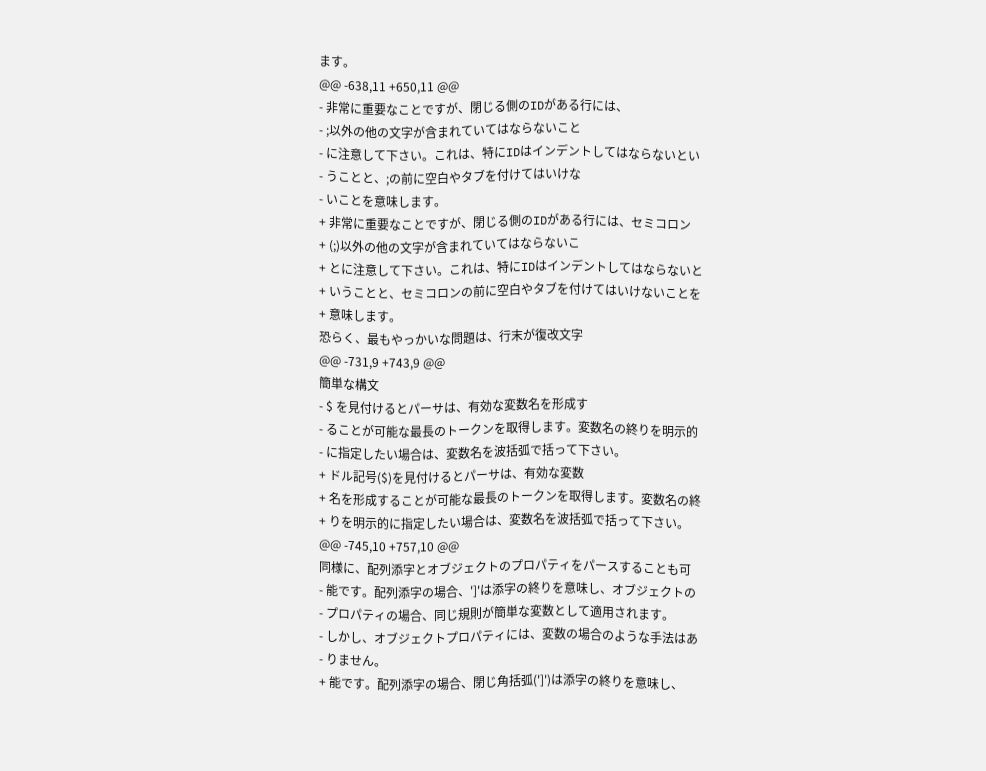ます。
@@ -638,11 +650,11 @@
- 非常に重要なことですが、閉じる側のIDがある行には、
- ;以外の他の文字が含まれていてはならないこと
- に注意して下さい。これは、特にIDはインデントしてはならないとい
- うことと、;の前に空白やタブを付けてはいけな
- いことを意味します。
+ 非常に重要なことですが、閉じる側のIDがある行には、セミコロン
+ (;)以外の他の文字が含まれていてはならないこ
+ とに注意して下さい。これは、特にIDはインデントしてはならないと
+ いうことと、セミコロンの前に空白やタブを付けてはいけないことを
+ 意味します。
恐らく、最もやっかいな問題は、行末が復改文字
@@ -731,9 +743,9 @@
簡単な構文
- $ を見付けるとパーサは、有効な変数名を形成す
- ることが可能な最長のトークンを取得します。変数名の終りを明示的
- に指定したい場合は、変数名を波括弧で括って下さい。
+ ドル記号($)を見付けるとパーサは、有効な変数
+ 名を形成することが可能な最長のトークンを取得します。変数名の終
+ りを明示的に指定したい場合は、変数名を波括弧で括って下さい。
@@ -745,10 +757,10 @@
同様に、配列添字とオブジェクトのプロパティをパースすることも可
- 能です。配列添字の場合、']'は添字の終りを意味し、オブジェクトの
- プロパティの場合、同じ規則が簡単な変数として適用されます。
- しかし、オブジェクトプロパティには、変数の場合のような手法はあ
- りません。
+ 能です。配列添字の場合、閉じ角括弧(']')は添字の終りを意味し、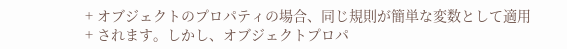+ オブジェクトのプロパティの場合、同じ規則が簡単な変数として適用
+ されます。しかし、オブジェクトプロパ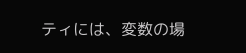ティには、変数の場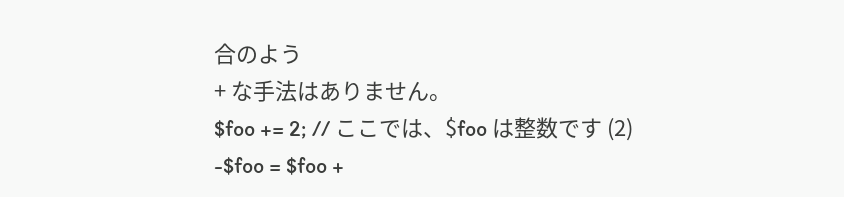合のよう
+ な手法はありません。
$foo += 2; // ここでは、$foo は整数です (2)
-$foo = $foo +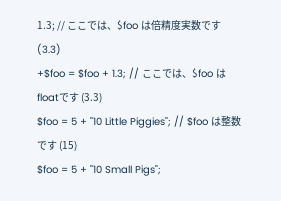1.3; // ここでは、$foo は倍精度実数です (3.3)
+$foo = $foo + 1.3; // ここでは、$foo はfloatです (3.3)
$foo = 5 + "10 Little Piggies"; // $foo は整数です (15)
$foo = 5 + "10 Small Pigs";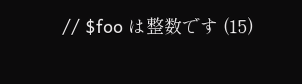// $foo は整数です (15)